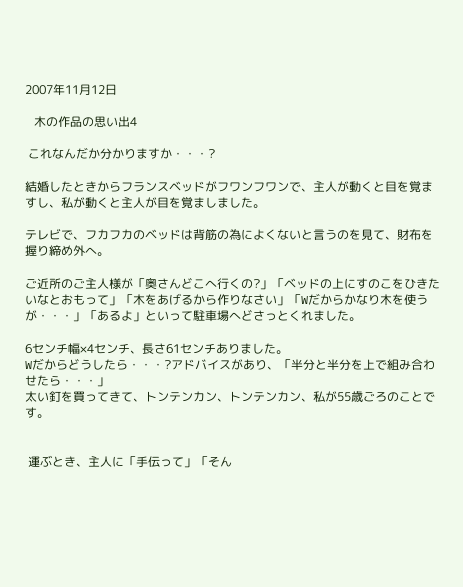2007年11月12日

   木の作品の思い出4

 これなんだか分かりますか・・・?

結婚したときからフランスベッドがフワンフワンで、主人が動くと目を覚ますし、私が動くと主人が目を覚ましました。

テレビで、フカフカのベッドは背筋の為によくないと言うのを見て、財布を握り締め外へ。

ご近所のご主人様が「奥さんどこへ行くの?」「ベッドの上にすのこをひきたいなとおもって」「木をあげるから作りなさい」「Wだからかなり木を使うが・・・」「あるよ」といって駐車場へどさっとくれました。

6センチ幅×4センチ、長さ61センチありました。
Wだからどうしたら・・・?アドバイスがあり、「半分と半分を上で組み合わせたら・・・」
太い釘を買ってきて、トンテンカン、トンテンカン、私が55歳ごろのことです。


 運ぶとき、主人に「手伝って」「そん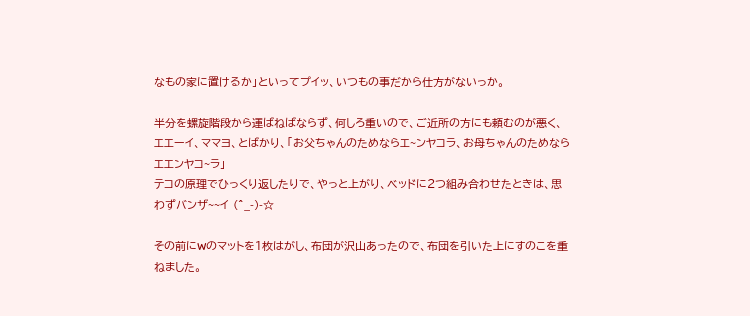なもの家に置けるか」といってプイッ、いつもの事だから仕方がないっか。

半分を螺旋階段から運ばねばならず、何しろ重いので、ご近所の方にも頼むのが悪く、エエーイ、ママヨ、とばかり、「お父ちゃんのためならエ~ンヤコラ、お母ちゃんのためならエエンヤコ~ラ」
テコの原理でひっくり返したりで、やっと上がり、ベッドに2つ組み合わせたときは、思わずバンザ~~イ (^_-)-☆

その前にWのマットを1枚はがし、布団が沢山あったので、布団を引いた上にすのこを重ねました。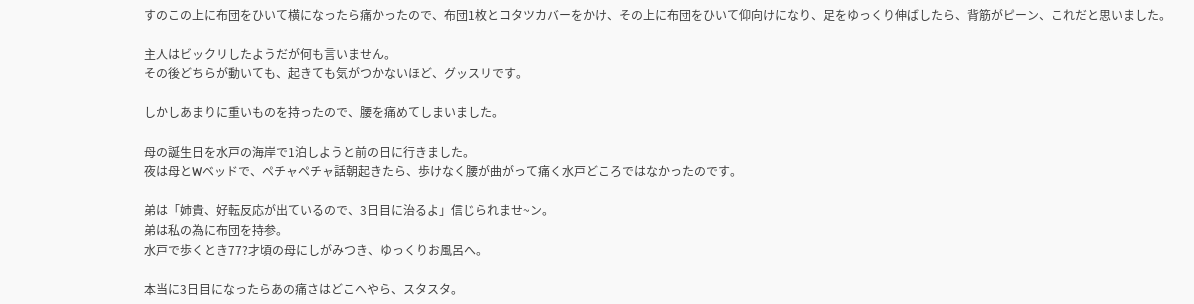すのこの上に布団をひいて横になったら痛かったので、布団1枚とコタツカバーをかけ、その上に布団をひいて仰向けになり、足をゆっくり伸ばしたら、背筋がピーン、これだと思いました。

主人はビックリしたようだが何も言いません。
その後どちらが動いても、起きても気がつかないほど、グッスリです。

しかしあまりに重いものを持ったので、腰を痛めてしまいました。

母の誕生日を水戸の海岸で1泊しようと前の日に行きました。
夜は母とWベッドで、ペチャペチャ話朝起きたら、歩けなく腰が曲がって痛く水戸どころではなかったのです。

弟は「姉貴、好転反応が出ているので、3日目に治るよ」信じられませ~ン。
弟は私の為に布団を持参。
水戸で歩くとき77?才頃の母にしがみつき、ゆっくりお風呂へ。

本当に3日目になったらあの痛さはどこへやら、スタスタ。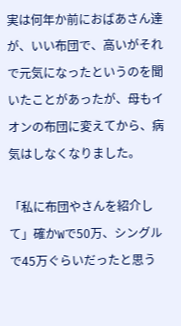実は何年か前におばあさん達が、いい布団で、高いがそれで元気になったというのを聞いたことがあったが、母もイオンの布団に変えてから、病気はしなくなりました。

「私に布団やさんを紹介して」確かWで50万、シングルで45万ぐらいだったと思う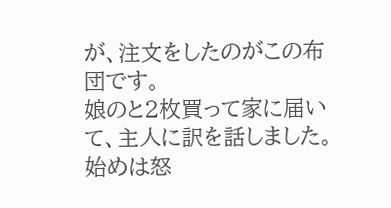が、注文をしたのがこの布団です。
娘のと2枚買って家に届いて、主人に訳を話しました。
始めは怒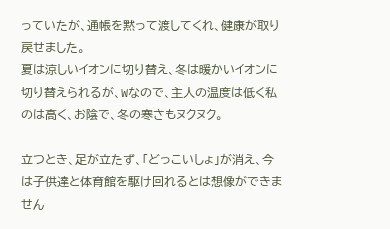っていたが、通帳を黙って渡してくれ、健康が取り戻せました。
夏は涼しいイオンに切り替え、冬は暖かいイオンに切り替えられるが、Wなので、主人の温度は低く私のは高く、お陰で、冬の寒さもヌクヌク。

立つとき、足が立たず、「どっこいしょ」が消え、今は子供達と体育館を駆け回れるとは想像ができません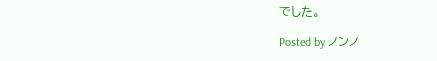でした。

Posted by ノンノ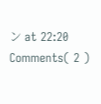ン at 22:20 Comments( 2 )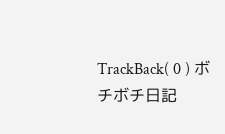TrackBack( 0 ) ボチボチ日記